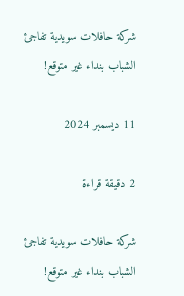شركة حافلات سويدية تفاجئ الشباب بنداء غير متوقع!

11 ديسمبر 2024

2 دقيقة قراءة

شركة حافلات سويدية تفاجئ الشباب بنداء غير متوقع!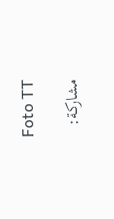Foto TT

مشاركة: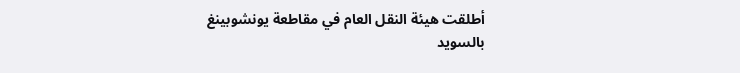أطلقت هيئة النقل العام في مقاطعة يونشوبينغ بالسويد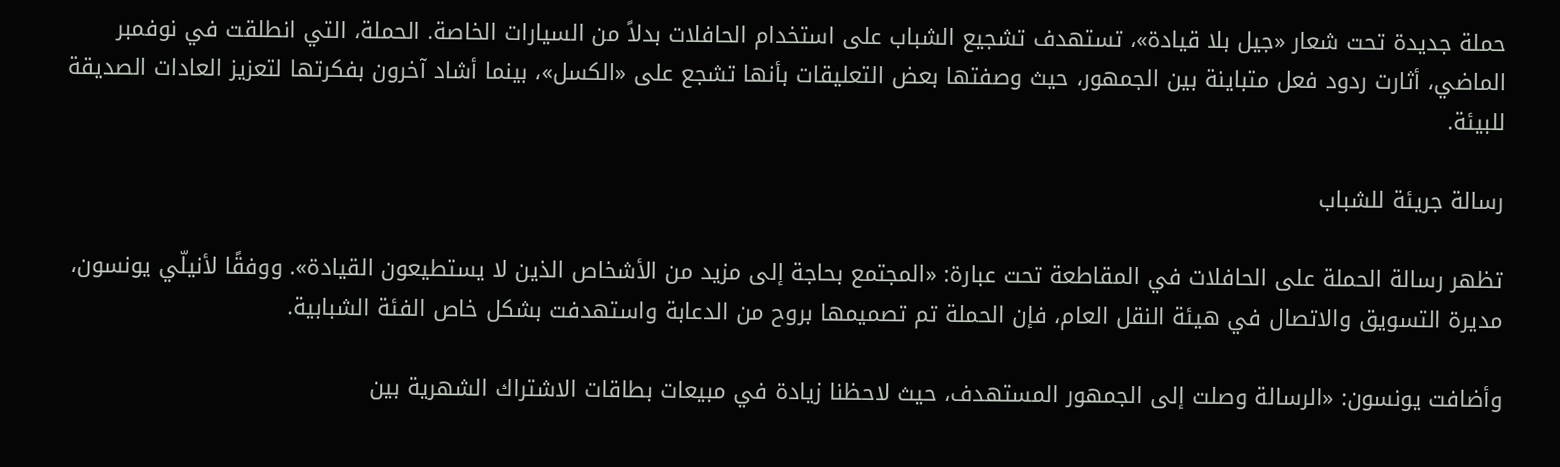حملة جديدة تحت شعار «جيل بلا قيادة»، تستهدف تشجيع الشباب على استخدام الحافلات بدلاً من السيارات الخاصة. الحملة، التي انطلقت في نوفمبر الماضي، أثارت ردود فعل متباينة بين الجمهور، حيث وصفتها بعض التعليقات بأنها تشجع على «الكسل»، بينما أشاد آخرون بفكرتها لتعزيز العادات الصديقة للبيئة.

رسالة جريئة للشباب

تظهر رسالة الحملة على الحافلات في المقاطعة تحت عبارة: «المجتمع بحاجة إلى مزيد من الأشخاص الذين لا يستطيعون القيادة». ووفقًا لأنيلّي يونسون، مديرة التسويق والاتصال في هيئة النقل العام، فإن الحملة تم تصميمها بروح من الدعابة واستهدفت بشكل خاص الفئة الشبابية.

وأضافت يونسون: «الرسالة وصلت إلى الجمهور المستهدف، حيث لاحظنا زيادة في مبيعات بطاقات الاشتراك الشهرية بين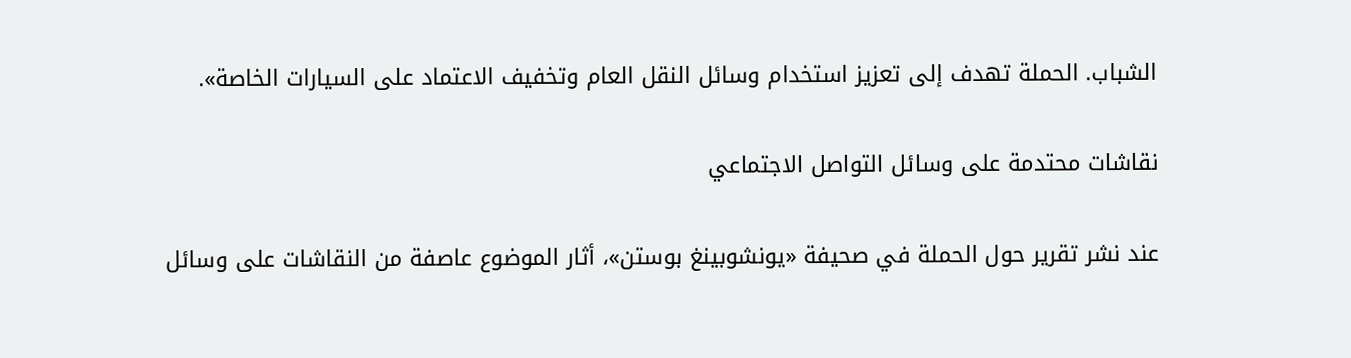الشباب. الحملة تهدف إلى تعزيز استخدام وسائل النقل العام وتخفيف الاعتماد على السيارات الخاصة».

نقاشات محتدمة على وسائل التواصل الاجتماعي

عند نشر تقرير حول الحملة في صحيفة «يونشوبينغ بوستن»، أثار الموضوع عاصفة من النقاشات على وسائل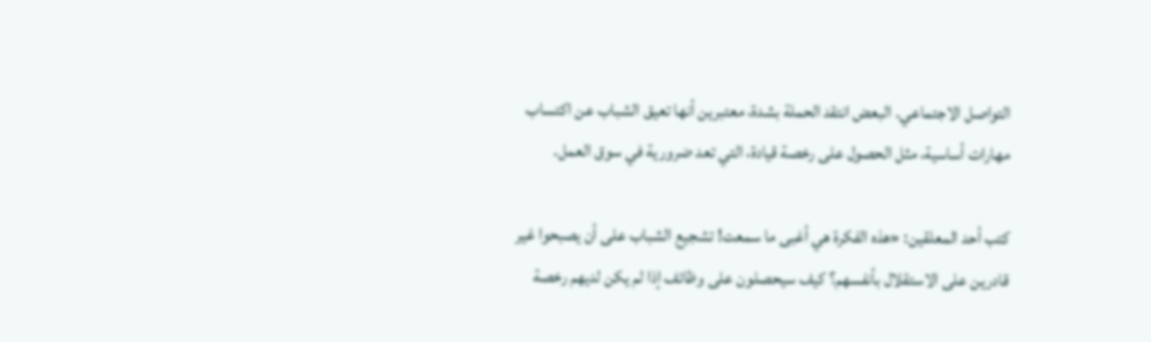التواصل الاجتماعي. البعض انتقد الحملة بشدة، معتبرين أنها تعيق الشباب عن اكتساب مهارات أساسية، مثل الحصول على رخصة قيادة، التي تعد ضرورية في سوق العمل.

كتب أحد المعلقين: «هذه الفكرة هي أغبى ما سمعت! تشجيع الشباب على أن يصبحوا غير قادرين على الاستقلال بأنفسهم؟ كيف سيحصلون على وظائف إذا لم يكن لديهم رخصة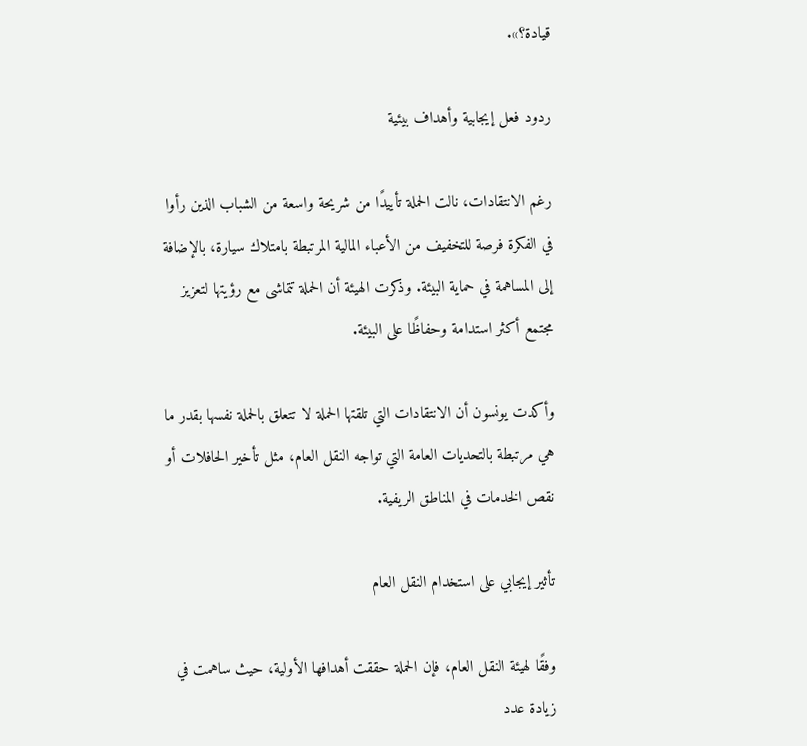قيادة؟».

ردود فعل إيجابية وأهداف بيئية

رغم الانتقادات، نالت الحملة تأييدًا من شريحة واسعة من الشباب الذين رأوا في الفكرة فرصة للتخفيف من الأعباء المالية المرتبطة بامتلاك سيارة، بالإضافة إلى المساهمة في حماية البيئة. وذكرت الهيئة أن الحملة تتماشى مع رؤيتها لتعزيز مجتمع أكثر استدامة وحفاظًا على البيئة.

وأكدت يونسون أن الانتقادات التي تلقتها الحملة لا تتعلق بالحملة نفسها بقدر ما هي مرتبطة بالتحديات العامة التي تواجه النقل العام، مثل تأخير الحافلات أو نقص الخدمات في المناطق الريفية.

تأثير إيجابي على استخدام النقل العام

وفقًا لهيئة النقل العام، فإن الحملة حققت أهدافها الأولية، حيث ساهمت في زيادة عدد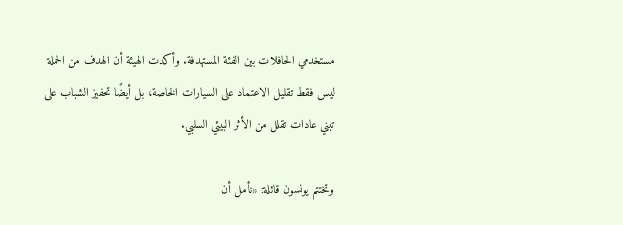مستخدمي الحافلات بين الفئة المستهدفة. وأكدت الهيئة أن الهدف من الحملة ليس فقط تقليل الاعتماد على السيارات الخاصة، بل أيضًا تحفيز الشباب على تبني عادات تقلل من الأثر البيئي السلبي.

وتختتم يونسون قائلة: «نأمل أن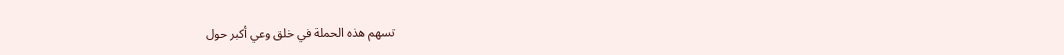تسهم هذه الحملة في خلق وعي أكبر حول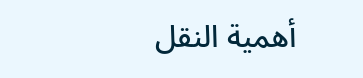أهمية النقل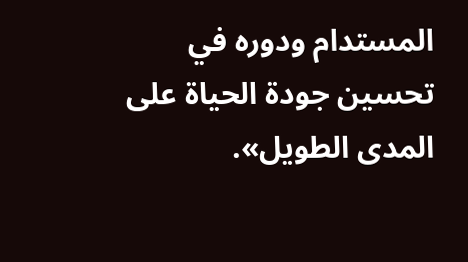المستدام ودوره في تحسين جودة الحياة على المدى الطويل».